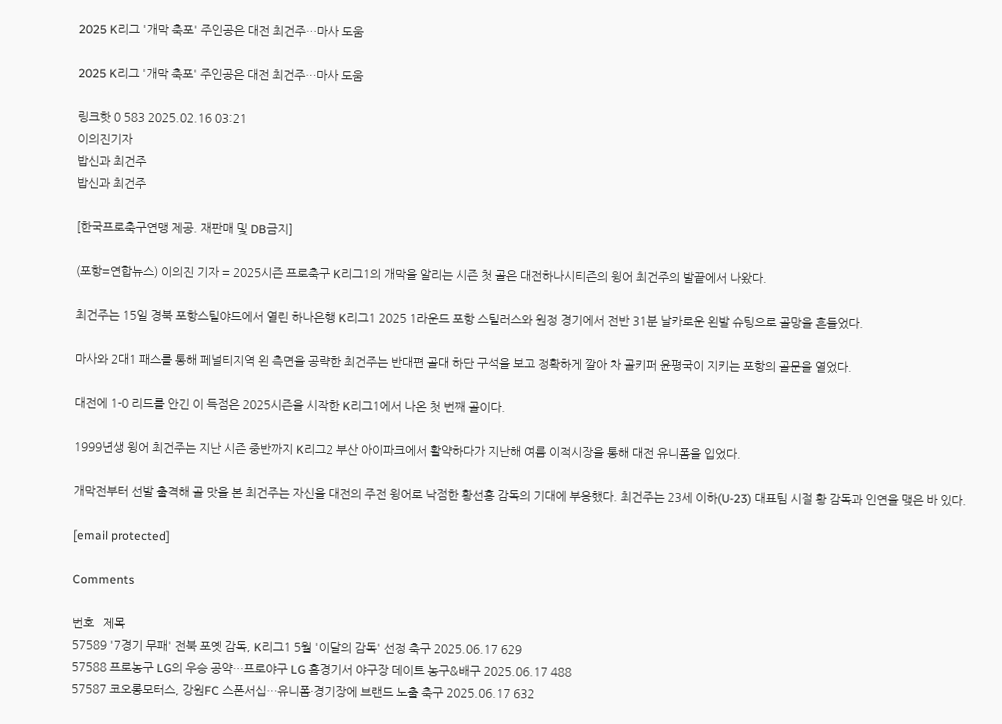2025 K리그 '개막 축포' 주인공은 대전 최건주…마사 도움

2025 K리그 '개막 축포' 주인공은 대전 최건주…마사 도움

링크핫 0 583 2025.02.16 03:21
이의진기자
밥신과 최건주
밥신과 최건주

[한국프로축구연맹 제공. 재판매 및 DB금지]

(포항=연합뉴스) 이의진 기자 = 2025시즌 프로축구 K리그1의 개막을 알리는 시즌 첫 골은 대전하나시티즌의 윙어 최건주의 발끝에서 나왔다.

최건주는 15일 경북 포항스틸야드에서 열린 하나은행 K리그1 2025 1라운드 포항 스틸러스와 원정 경기에서 전반 31분 날카로운 왼발 슈팅으로 골망을 흔들었다.

마사와 2대1 패스를 통해 페널티지역 왼 측면을 공략한 최건주는 반대편 골대 하단 구석을 보고 정확하게 깔아 차 골키퍼 윤평국이 지키는 포항의 골문을 열었다.

대전에 1-0 리드를 안긴 이 득점은 2025시즌을 시작한 K리그1에서 나온 첫 번째 골이다.

1999년생 윙어 최건주는 지난 시즌 중반까지 K리그2 부산 아이파크에서 활약하다가 지난해 여름 이적시장을 통해 대전 유니폼을 입었다.

개막전부터 선발 출격해 골 맛을 본 최건주는 자신을 대전의 주전 윙어로 낙점한 황선홍 감독의 기대에 부응했다. 최건주는 23세 이하(U-23) 대표팀 시절 황 감독과 인연을 맺은 바 있다.

[email protected]

Comments

번호   제목
57589 '7경기 무패' 전북 포옛 감독, K리그1 5월 '이달의 감독' 선정 축구 2025.06.17 629
57588 프로농구 LG의 우승 공약…프로야구 LG 홈경기서 야구장 데이트 농구&배구 2025.06.17 488
57587 코오롱모터스, 강원FC 스폰서십…유니폼·경기장에 브랜드 노출 축구 2025.06.17 632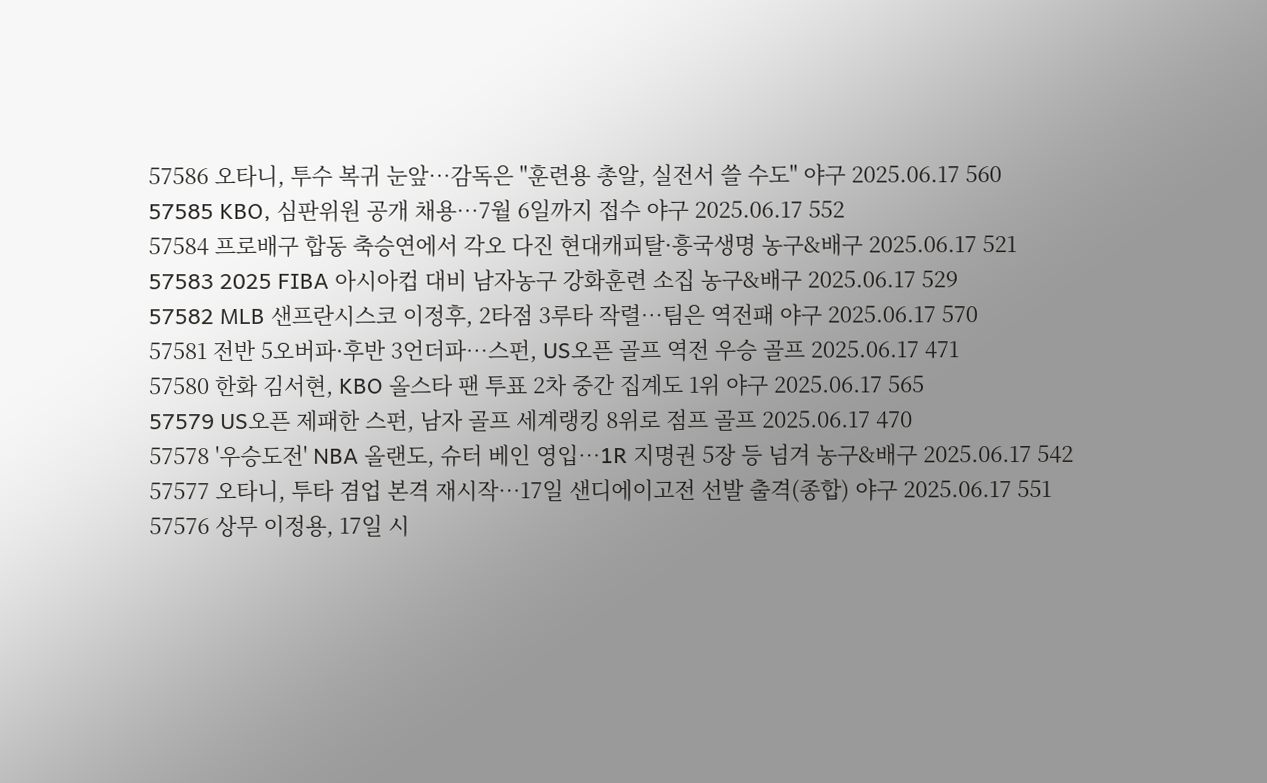57586 오타니, 투수 복귀 눈앞…감독은 "훈련용 총알, 실전서 쓸 수도" 야구 2025.06.17 560
57585 KBO, 심판위원 공개 채용…7월 6일까지 접수 야구 2025.06.17 552
57584 프로배구 합동 축승연에서 각오 다진 현대캐피탈·흥국생명 농구&배구 2025.06.17 521
57583 2025 FIBA 아시아컵 대비 남자농구 강화훈련 소집 농구&배구 2025.06.17 529
57582 MLB 샌프란시스코 이정후, 2타점 3루타 작렬…팀은 역전패 야구 2025.06.17 570
57581 전반 5오버파·후반 3언더파…스펀, US오픈 골프 역전 우승 골프 2025.06.17 471
57580 한화 김서현, KBO 올스타 팬 투표 2차 중간 집계도 1위 야구 2025.06.17 565
57579 US오픈 제패한 스펀, 남자 골프 세계랭킹 8위로 점프 골프 2025.06.17 470
57578 '우승도전' NBA 올랜도, 슈터 베인 영입…1R 지명권 5장 등 넘겨 농구&배구 2025.06.17 542
57577 오타니, 투타 겸업 본격 재시작…17일 샌디에이고전 선발 출격(종합) 야구 2025.06.17 551
57576 상무 이정용, 17일 시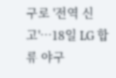구로 '전역 신고'…18일 LG 합류 야구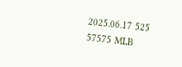2025.06.17 525
57575 MLB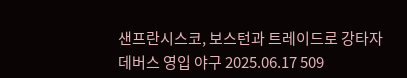샌프란시스코, 보스턴과 트레이드로 강타자 데버스 영입 야구 2025.06.17 509